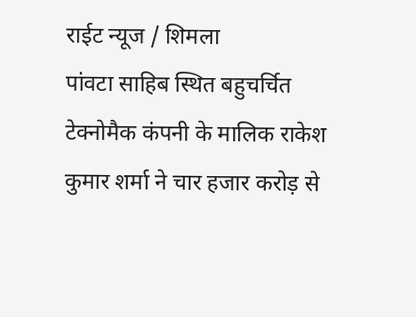राईट न्यूज / शिमला
पांवटा साहिब स्थित बहुचर्चित टेक्नोमैक कंपनी के मालिक राकेश कुमार शर्मा ने चार हजार करोड़ से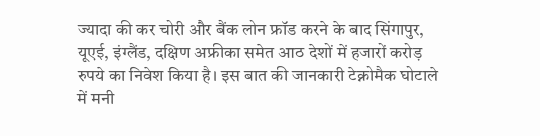ज्यादा की कर चोरी और बैंक लोन फ्रॉड करने के बाद सिंगापुर, यूएई, इंग्लैंड, दक्षिण अफ्रीका समेत आठ देशों में हजारों करोड़ रुपये का निवेश किया है। इस बात की जानकारी टेक्नोमैक घोटाले में मनी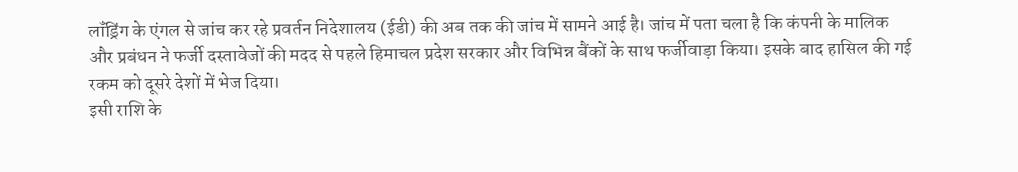लॉंड्रिंग के एंगल से जांच कर रहे प्रवर्तन निदेशालय (ईडी) की अब तक की जांच में सामने आई है। जांच में पता चला है कि कंपनी के मालिक और प्रबंधन ने फर्जी दस्तावेजों की मदद से पहले हिमाचल प्रदेश सरकार और विभिन्न बैंकों के साथ फर्जीवाड़ा किया। इसके बाद हासिल की गई रकम को दूसरे देशों में भेज दिया।
इसी राशि के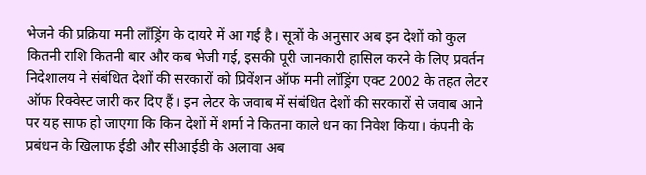भेजने की प्रक्रिया मनी लॉंड्रिंग के दायरे में आ गई है। सूत्रों के अनुसार अब इन देशों को कुल कितनी राशि कितनी बार और कब भेजी गई, इसकी पूरी जानकारी हासिल करने के लिए प्रवर्तन निदेशालय ने संबंधित देशों की सरकारों को प्रिवेंशन ऑफ मनी लॉड्रिंग एक्ट 2002 के तहत लेटर ऑफ रिक्वेस्ट जारी कर दिए हैं। इन लेटर के जवाब में संबंधित देशों की सरकारों से जवाब आने पर यह साफ हो जाएगा कि किन देशों में शर्मा ने कितना काले धन का निवेश किया। कंपनी के प्रबंधन के खिलाफ ईडी और सीआईडी के अलावा अब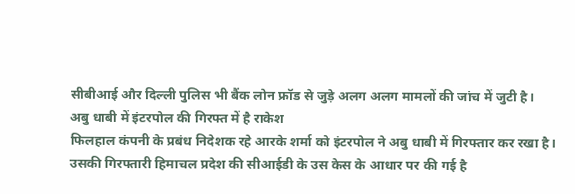सीबीआई और दिल्ली पुलिस भी बैंक लोन फ्रॉड से जुड़े अलग अलग मामलों की जांच में जुटी है।
अबु धाबी में इंटरपोल की गिरफ्त में है राकेश
फिलहाल कंपनी के प्रबंध निदेशक रहे आरके शर्मा को इंटरपोल ने अबु धाबी में गिरफ्तार कर रखा है। उसकी गिरफ्तारी हिमाचल प्रदेश की सीआईडी के उस केस के आधार पर की गई है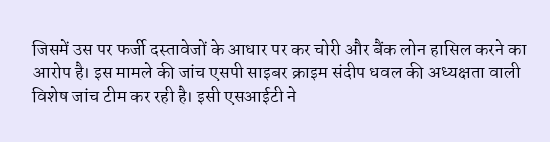जिसमें उस पर फर्जी दस्तावेजों के आधार पर कर चोरी और बैंक लोन हासिल करने का आरोप है। इस मामले की जांच एसपी साइबर क्राइम संदीप धवल की अध्यक्षता वाली विशेष जांच टीम कर रही है। इसी एसआईटी ने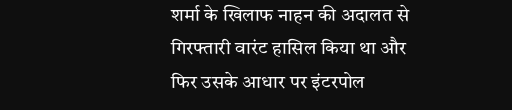शर्मा के खिलाफ नाहन की अदालत से गिरफ्तारी वारंट हासिल किया था और फिर उसके आधार पर इंटरपोल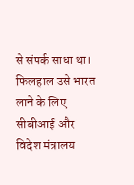से संपर्क साधा था। फिलहाल उसे भारत लाने के लिए सीबीआई और विदेश मंत्रालय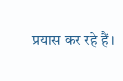प्रयास कर रहे हैं।